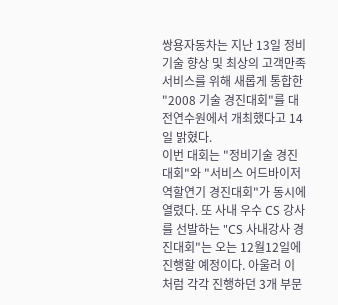쌍용자동차는 지난 13일 정비기술 향상 및 최상의 고객만족 서비스를 위해 새롭게 통합한 "2008 기술 경진대회"를 대전연수원에서 개최했다고 14일 밝혔다.
이번 대회는 "정비기술 경진대회"와 "서비스 어드바이저 역할연기 경진대회"가 동시에 열렸다. 또 사내 우수 CS 강사를 선발하는 "CS 사내강사 경진대회"는 오는 12월12일에 진행할 예정이다. 아울러 이 처럼 각각 진행하던 3개 부문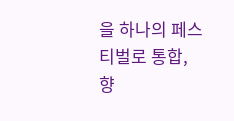을 하나의 페스티벌로 통합, 향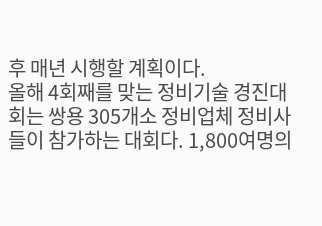후 매년 시행할 계획이다.
올해 4회째를 맞는 정비기술 경진대회는 쌍용 305개소 정비업체 정비사들이 참가하는 대회다. 1,800여명의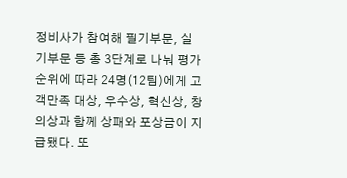정비사가 참여해 필기부문, 실기부문 등 총 3단계로 나눠 평가순위에 따라 24명(12팀)에게 고객만족 대상, 우수상, 혁신상, 창의상과 함께 상패와 포상금이 지급됐다. 또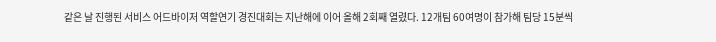같은 날 진행된 서비스 어드바이저 역할연기 경진대회는 지난해에 이어 올해 2회째 열렸다. 12개팀 60여명이 참가해 팀당 15분씩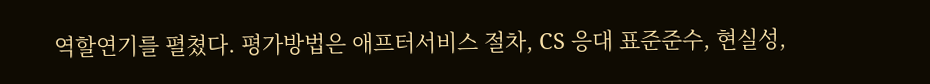역할연기를 펼쳤다. 평가방법은 애프터서비스 절차, CS 응대 표준준수, 현실성,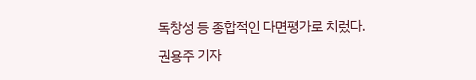독창성 등 종합적인 다면평가로 치렀다.
권용주 기자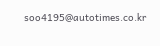soo4195@autotimes.co.kr